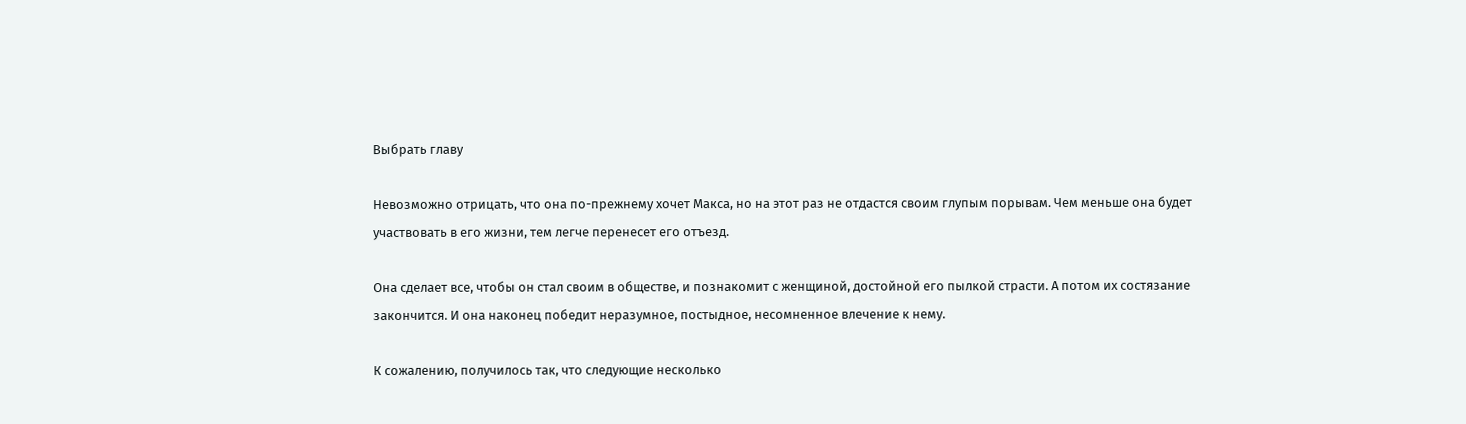Выбрать главу

Невозможно отрицать, что она по-прежнему хочет Макса, но на этот раз не отдастся своим глупым порывам. Чем меньше она будет участвовать в его жизни, тем легче перенесет его отъезд.

Она сделает все, чтобы он стал своим в обществе, и познакомит с женщиной, достойной его пылкой страсти. А потом их состязание закончится. И она наконец победит неразумное, постыдное, несомненное влечение к нему.

К сожалению, получилось так, что следующие несколько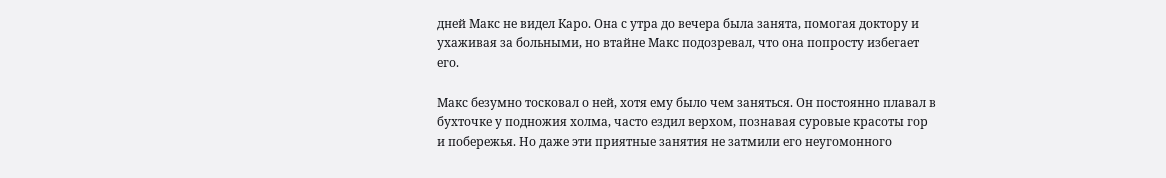дней Макс не видел Каро. Она с утра до вечера была занята, помогая доктору и ухаживая за больными, но втайне Макс подозревал, что она попросту избегает его.

Макс безумно тосковал о ней, хотя ему было чем заняться. Он постоянно плавал в бухточке у подножия холма, часто ездил верхом, познавая суровые красоты гор и побережья. Но даже эти приятные занятия не затмили его неугомонного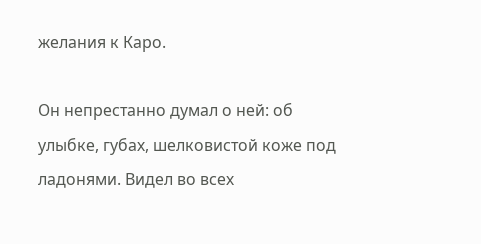желания к Каро.

Он непрестанно думал о ней: об улыбке, губах, шелковистой коже под ладонями. Видел во всех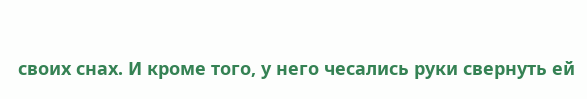своих снах. И кроме того, у него чесались руки свернуть ей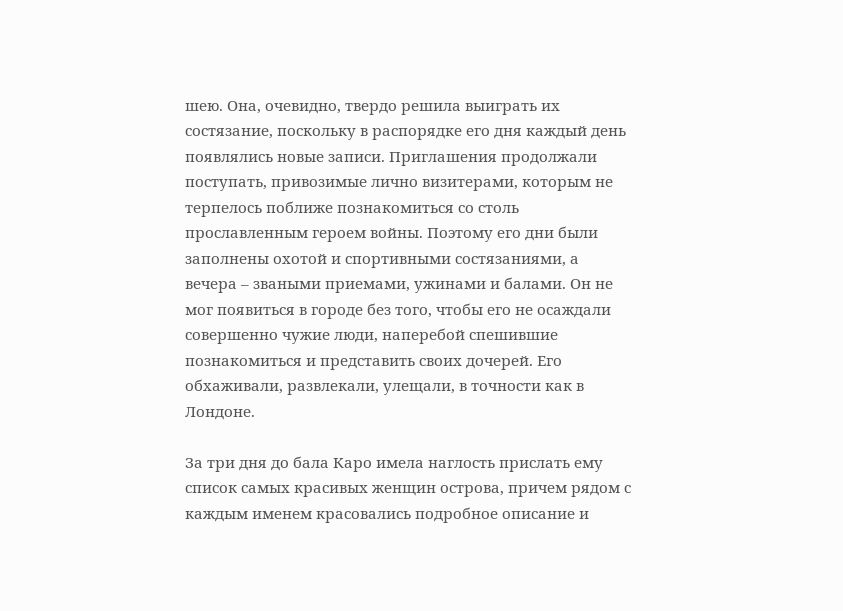шею. Она, очевидно, твердо решила выиграть их состязание, поскольку в распорядке его дня каждый день появлялись новые записи. Приглашения продолжали поступать, привозимые лично визитерами, которым не терпелось поближе познакомиться со столь прославленным героем войны. Поэтому его дни были заполнены охотой и спортивными состязаниями, а вечера – зваными приемами, ужинами и балами. Он не мог появиться в городе без того, чтобы его не осаждали совершенно чужие люди, наперебой спешившие познакомиться и представить своих дочерей. Его обхаживали, развлекали, улещали, в точности как в Лондоне.

За три дня до бала Каро имела наглость прислать ему список самых красивых женщин острова, причем рядом с каждым именем красовались подробное описание и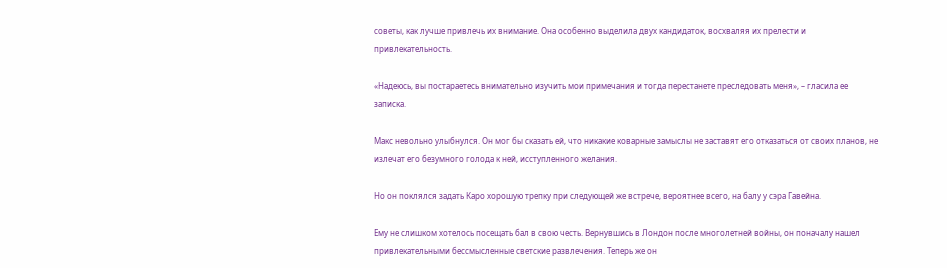советы, как лучше привлечь их внимание. Она особенно выделила двух кандидаток, восхваляя их прелести и привлекательность.

«Надеюсь, вы постараетесь внимательно изучить мои примечания и тогда перестанете преследовать меня», – гласила ее записка.

Макс невольно улыбнулся. Он мог бы сказать ей, что никакие коварные замыслы не заставят его отказаться от своих планов, не излечат его безумного голода к ней, исступленного желания.

Но он поклялся задать Каро хорошую трепку при следующей же встрече, вероятнее всего, на балу у сэра Гавейна.

Ему не слишком хотелось посещать бал в свою честь. Вернувшись в Лондон после многолетней войны, он поначалу нашел привлекательными бессмысленные светские развлечения. Теперь же он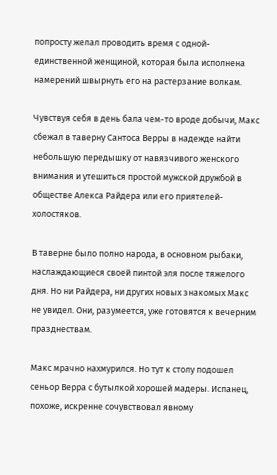попросту желал проводить время с одной-единственной женщиной, которая была исполнена намерений швырнуть его на растерзание волкам.

Чувствуя себя в день бала чем-то вроде добычи, Макс сбежал в таверну Сантоса Верры в надежде найти небольшую передышку от навязчивого женского внимания и утешиться простой мужской дружбой в обществе Алекса Райдера или его приятелей-холостяков.

В таверне было полно народа, в основном рыбаки, наслаждающиеся своей пинтой эля после тяжелого дня. Но ни Райдера, ни других новых знакомых Макс не увидел. Они, разумеется, уже готовятся к вечерним празднествам.

Макс мрачно нахмурился. Но тут к столу подошел сеньор Верра с бутылкой хорошей мадеры. Испанец, похоже, искренне сочувствовал явному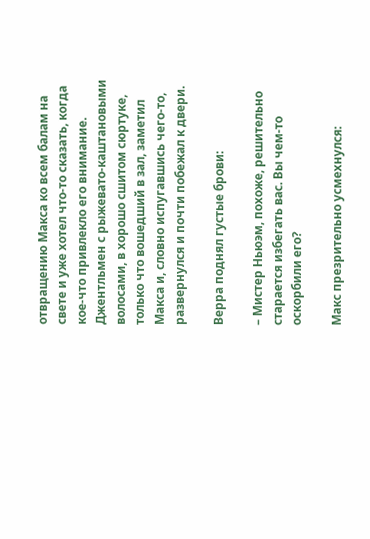отвращению Макса ко всем балам на свете и уже хотел что-то сказать, когда кое-что привлекло его внимание. Джентльмен с рыжевато-каштановыми волосами, в хорошо сшитом сюртуке, только что вошедший в зал, заметил Макса и, словно испугавшись чего-то, развернулся и почти побежал к двери.

Верра поднял густые брови:

– Мистер Ньюэм, похоже, решительно старается избегать вас. Вы чем-то оскорбили его?

Макс презрительно усмехнулся: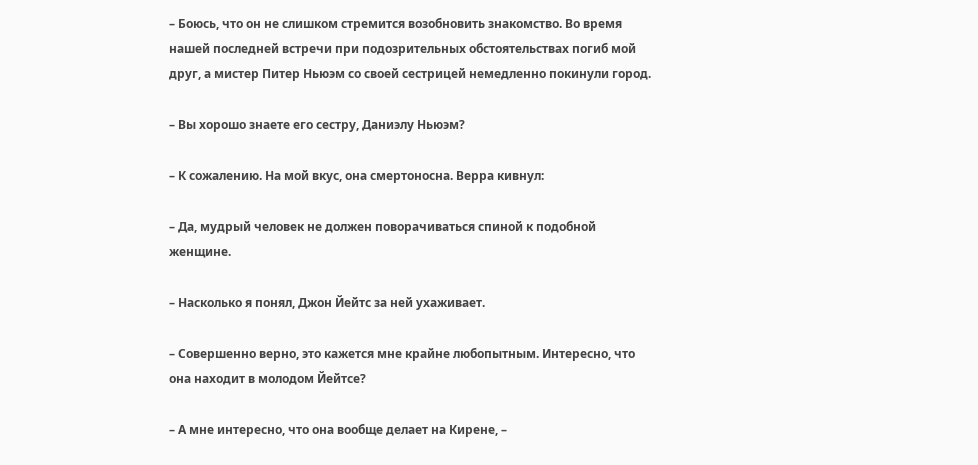– Боюсь, что он не слишком стремится возобновить знакомство. Во время нашей последней встречи при подозрительных обстоятельствах погиб мой друг, а мистер Питер Ньюэм со своей сестрицей немедленно покинули город.

– Вы хорошо знаете его сестру, Даниэлу Ньюэм?

– К сожалению. На мой вкус, она смертоносна. Верра кивнул:

– Да, мудрый человек не должен поворачиваться спиной к подобной женщине.

– Насколько я понял, Джон Йейтс за ней ухаживает.

– Совершенно верно, это кажется мне крайне любопытным. Интересно, что она находит в молодом Йейтсе?

– А мне интересно, что она вообще делает на Кирене, –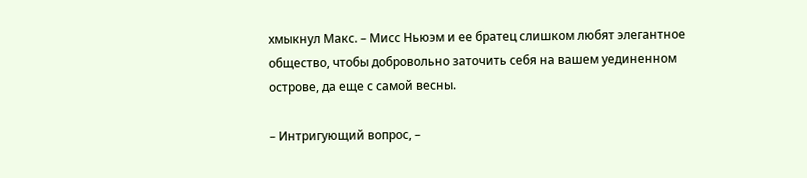хмыкнул Макс. – Мисс Ньюэм и ее братец слишком любят элегантное общество, чтобы добровольно заточить себя на вашем уединенном острове, да еще с самой весны.

– Интригующий вопрос, –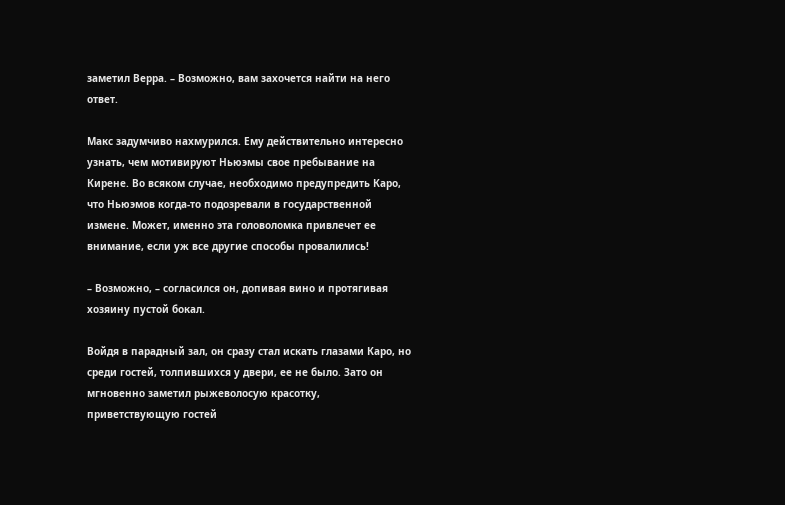заметил Верра. – Возможно, вам захочется найти на него ответ.

Макс задумчиво нахмурился. Ему действительно интересно узнать, чем мотивируют Ньюэмы свое пребывание на Кирене. Во всяком случае, необходимо предупредить Каро, что Ньюэмов когда-то подозревали в государственной измене. Может, именно эта головоломка привлечет ее внимание, если уж все другие способы провалились!

– Возможно, – согласился он, допивая вино и протягивая хозяину пустой бокал.

Войдя в парадный зал, он сразу стал искать глазами Каро, но среди гостей, толпившихся у двери, ее не было. Зато он мгновенно заметил рыжеволосую красотку, приветствующую гостей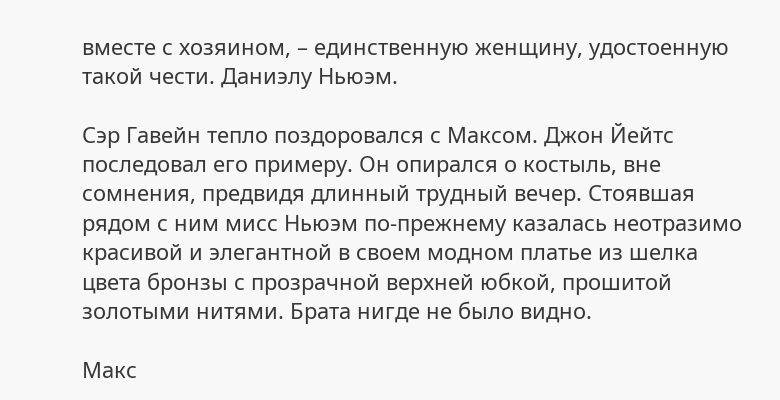вместе с хозяином, – единственную женщину, удостоенную такой чести. Даниэлу Ньюэм.

Сэр Гавейн тепло поздоровался с Максом. Джон Йейтс последовал его примеру. Он опирался о костыль, вне сомнения, предвидя длинный трудный вечер. Стоявшая рядом с ним мисс Ньюэм по-прежнему казалась неотразимо красивой и элегантной в своем модном платье из шелка цвета бронзы с прозрачной верхней юбкой, прошитой золотыми нитями. Брата нигде не было видно.

Макс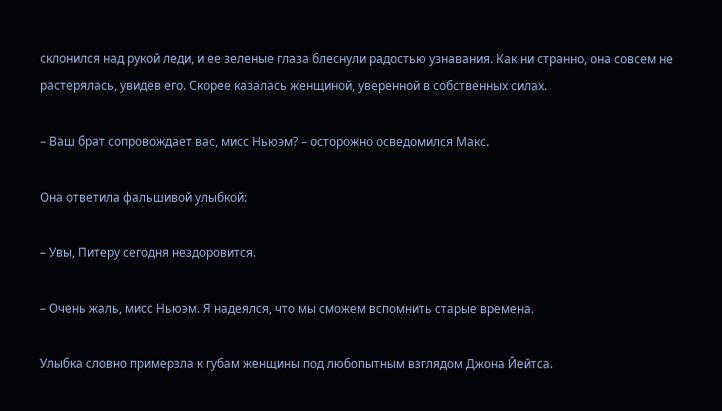склонился над рукой леди, и ее зеленые глаза блеснули радостью узнавания. Как ни странно, она совсем не растерялась, увидев его. Скорее казалась женщиной, уверенной в собственных силах.

– Ваш брат сопровождает вас, мисс Ньюэм? – осторожно осведомился Макс.

Она ответила фальшивой улыбкой:

– Увы, Питеру сегодня нездоровится.

– Очень жаль, мисс Ньюэм. Я надеялся, что мы сможем вспомнить старые времена.

Улыбка словно примерзла к губам женщины под любопытным взглядом Джона Йейтса.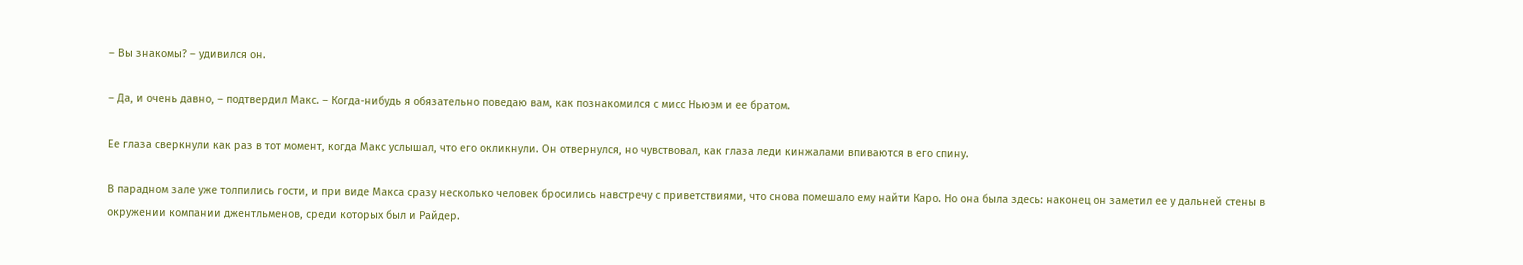– Вы знакомы? – удивился он.

– Да, и очень давно, – подтвердил Макс. – Когда-нибудь я обязательно поведаю вам, как познакомился с мисс Ньюэм и ее братом.

Ее глаза сверкнули как раз в тот момент, когда Макс услышал, что его окликнули. Он отвернулся, но чувствовал, как глаза леди кинжалами впиваются в его спину.

В парадном зале уже толпились гости, и при виде Макса сразу несколько человек бросились навстречу с приветствиями, что снова помешало ему найти Каро. Но она была здесь: наконец он заметил ее у дальней стены в окружении компании джентльменов, среди которых был и Райдер.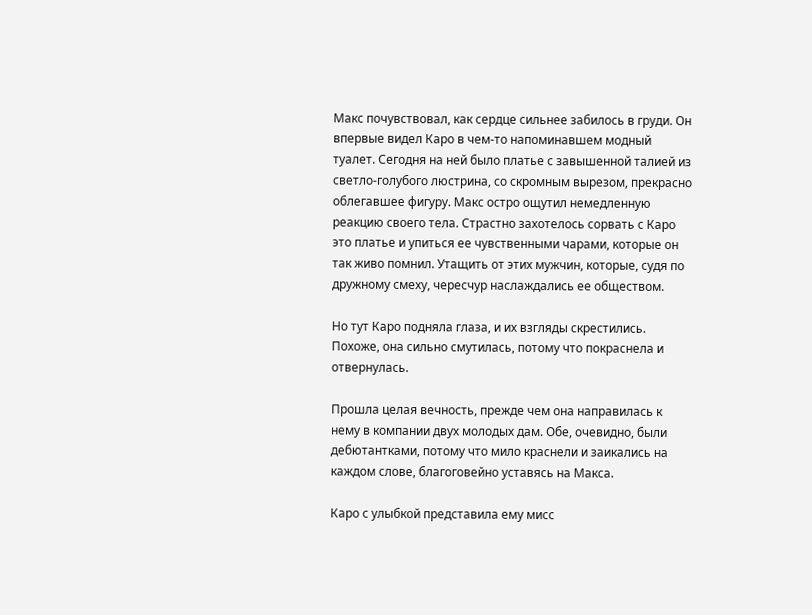Макс почувствовал, как сердце сильнее забилось в груди. Он впервые видел Каро в чем-то напоминавшем модный туалет. Сегодня на ней было платье с завышенной талией из светло-голубого люстрина, со скромным вырезом, прекрасно облегавшее фигуру. Макс остро ощутил немедленную реакцию своего тела. Страстно захотелось сорвать с Каро это платье и упиться ее чувственными чарами, которые он так живо помнил. Утащить от этих мужчин, которые, судя по дружному смеху, чересчур наслаждались ее обществом.

Но тут Каро подняла глаза, и их взгляды скрестились. Похоже, она сильно смутилась, потому что покраснела и отвернулась.

Прошла целая вечность, прежде чем она направилась к нему в компании двух молодых дам. Обе, очевидно, были дебютантками, потому что мило краснели и заикались на каждом слове, благоговейно уставясь на Макса.

Каро с улыбкой представила ему мисс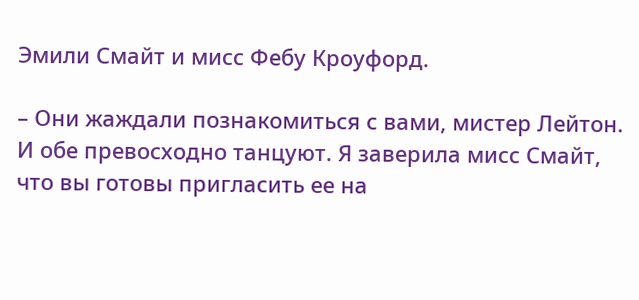Эмили Смайт и мисс Фебу Кроуфорд.

– Они жаждали познакомиться с вами, мистер Лейтон. И обе превосходно танцуют. Я заверила мисс Смайт, что вы готовы пригласить ее на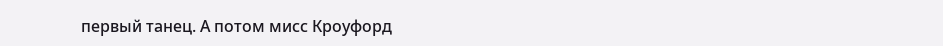первый танец. А потом мисс Кроуфорд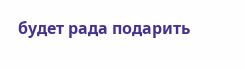будет рада подарить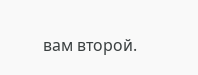вам второй.